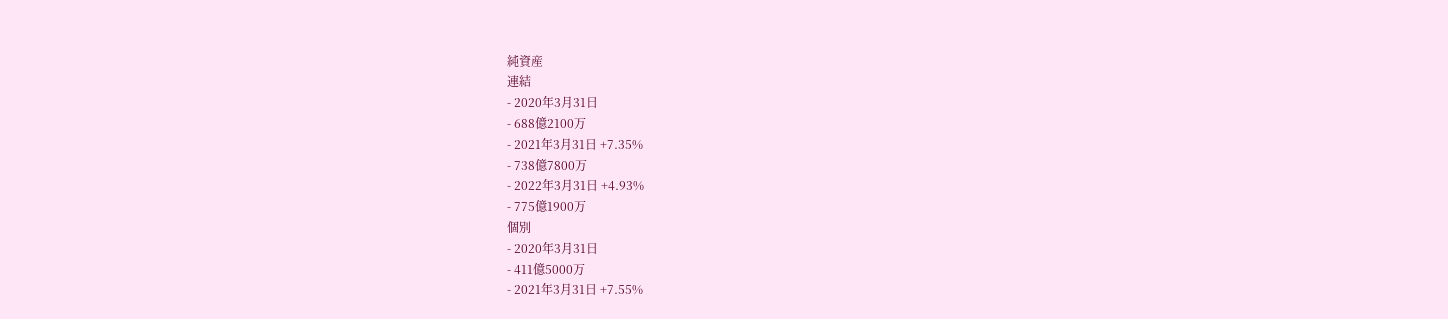純資産
連結
- 2020年3月31日
- 688億2100万
- 2021年3月31日 +7.35%
- 738億7800万
- 2022年3月31日 +4.93%
- 775億1900万
個別
- 2020年3月31日
- 411億5000万
- 2021年3月31日 +7.55%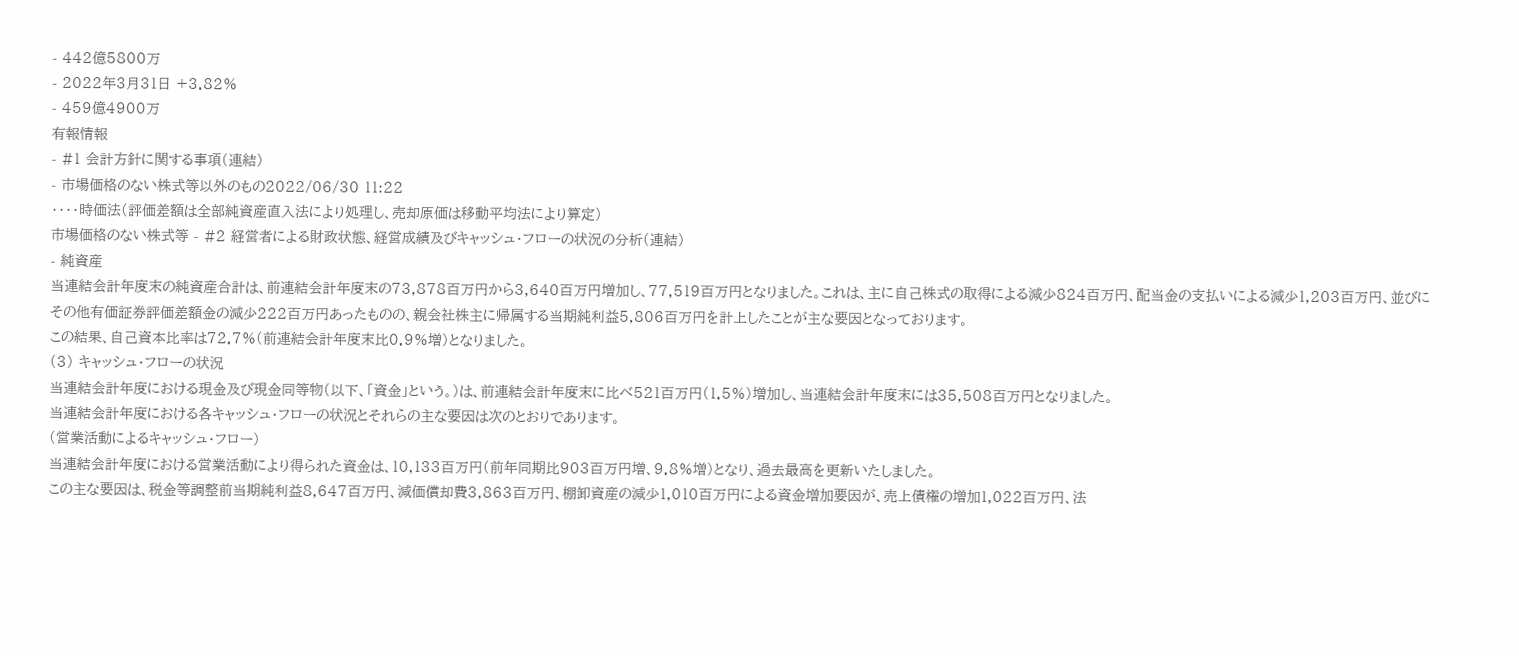- 442億5800万
- 2022年3月31日 +3.82%
- 459億4900万
有報情報
- #1 会計方針に関する事項(連結)
- 市場価格のない株式等以外のもの2022/06/30 11:22
‥‥時価法(評価差額は全部純資産直入法により処理し、売却原価は移動平均法により算定)
市場価格のない株式等 - #2 経営者による財政状態、経営成績及びキャッシュ・フローの状況の分析(連結)
- 純資産
当連結会計年度末の純資産合計は、前連結会計年度末の73,878百万円から3,640百万円増加し、77,519百万円となりました。これは、主に自己株式の取得による減少824百万円、配当金の支払いによる減少1,203百万円、並びにその他有価証券評価差額金の減少222百万円あったものの、親会社株主に帰属する当期純利益5,806百万円を計上したことが主な要因となっております。
この結果、自己資本比率は72.7%(前連結会計年度末比0.9%増)となりました。
(3) キャッシュ・フローの状況
当連結会計年度における現金及び現金同等物(以下、「資金」という。)は、前連結会計年度末に比べ521百万円(1.5%)増加し、当連結会計年度末には35,508百万円となりました。
当連結会計年度における各キャッシュ・フローの状況とそれらの主な要因は次のとおりであります。
(営業活動によるキャッシュ・フロー)
当連結会計年度における営業活動により得られた資金は、10,133百万円(前年同期比903百万円増、9.8%増)となり、過去最高を更新いたしました。
この主な要因は、税金等調整前当期純利益8,647百万円、減価償却費3,863百万円、棚卸資産の減少1,010百万円による資金増加要因が、売上債権の増加1,022百万円、法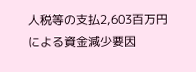人税等の支払2,603百万円による資金減少要因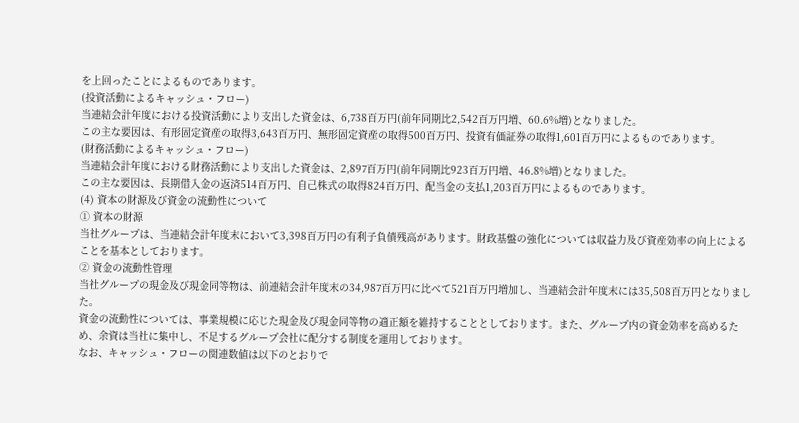を上回ったことによるものであります。
(投資活動によるキャッシュ・フロー)
当連結会計年度における投資活動により支出した資金は、6,738百万円(前年同期比2,542百万円増、60.6%増)となりました。
この主な要因は、有形固定資産の取得3,643百万円、無形固定資産の取得500百万円、投資有価証券の取得1,601百万円によるものであります。
(財務活動によるキャッシュ・フロー)
当連結会計年度における財務活動により支出した資金は、2,897百万円(前年同期比923百万円増、46.8%増)となりました。
この主な要因は、長期借入金の返済514百万円、自己株式の取得824百万円、配当金の支払1,203百万円によるものであります。
(4) 資本の財源及び資金の流動性について
① 資本の財源
当社グループは、当連結会計年度末において3,398百万円の有利子負債残高があります。財政基盤の強化については収益力及び資産効率の向上によることを基本としております。
② 資金の流動性管理
当社グループの現金及び現金同等物は、前連結会計年度末の34,987百万円に比べて521百万円増加し、当連結会計年度末には35,508百万円となりました。
資金の流動性については、事業規模に応じた現金及び現金同等物の適正額を維持することとしております。また、グループ内の資金効率を高めるため、余資は当社に集中し、不足するグループ会社に配分する制度を運用しております。
なお、キャッシュ・フローの関連数値は以下のとおりで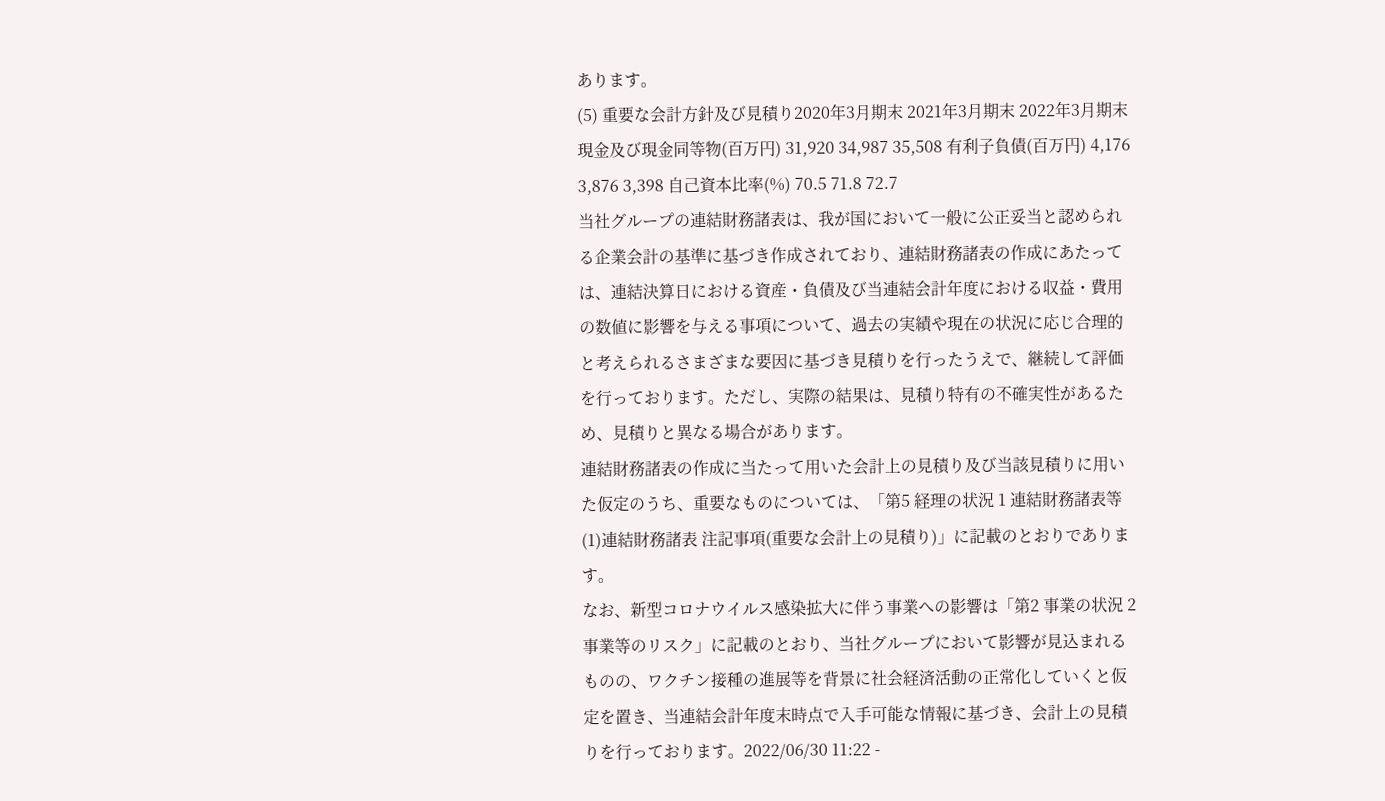あります。
(5) 重要な会計方針及び見積り2020年3月期末 2021年3月期末 2022年3月期末 現金及び現金同等物(百万円) 31,920 34,987 35,508 有利子負債(百万円) 4,176 3,876 3,398 自己資本比率(%) 70.5 71.8 72.7
当社グループの連結財務諸表は、我が国において一般に公正妥当と認められる企業会計の基準に基づき作成されており、連結財務諸表の作成にあたっては、連結決算日における資産・負債及び当連結会計年度における収益・費用の数値に影響を与える事項について、過去の実績や現在の状況に応じ合理的と考えられるさまざまな要因に基づき見積りを行ったうえで、継続して評価を行っております。ただし、実際の結果は、見積り特有の不確実性があるため、見積りと異なる場合があります。
連結財務諸表の作成に当たって用いた会計上の見積り及び当該見積りに用いた仮定のうち、重要なものについては、「第5 経理の状況 1 連結財務諸表等 (1)連結財務諸表 注記事項(重要な会計上の見積り)」に記載のとおりであります。
なお、新型コロナウイルス感染拡大に伴う事業への影響は「第2 事業の状況 2 事業等のリスク」に記載のとおり、当社グループにおいて影響が見込まれるものの、ワクチン接種の進展等を背景に社会経済活動の正常化していくと仮定を置き、当連結会計年度末時点で入手可能な情報に基づき、会計上の見積りを行っております。2022/06/30 11:22 -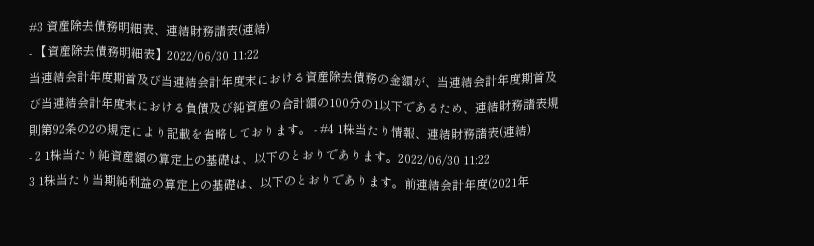#3 資産除去債務明細表、連結財務諸表(連結)
- 【資産除去債務明細表】2022/06/30 11:22
当連結会計年度期首及び当連結会計年度末における資産除去債務の金額が、当連結会計年度期首及び当連結会計年度末における負債及び純資産の合計額の100分の1以下であるため、連結財務諸表規則第92条の2の規定により記載を省略しております。 - #4 1株当たり情報、連結財務諸表(連結)
- 2 1株当たり純資産額の算定上の基礎は、以下のとおりであります。2022/06/30 11:22
3 1株当たり当期純利益の算定上の基礎は、以下のとおりであります。前連結会計年度(2021年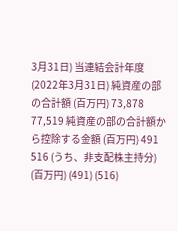3月31日) 当連結会計年度(2022年3月31日) 純資産の部の合計額 (百万円) 73,878 77,519 純資産の部の合計額から控除する金額 (百万円) 491 516 (うち、非支配株主持分) (百万円) (491) (516)